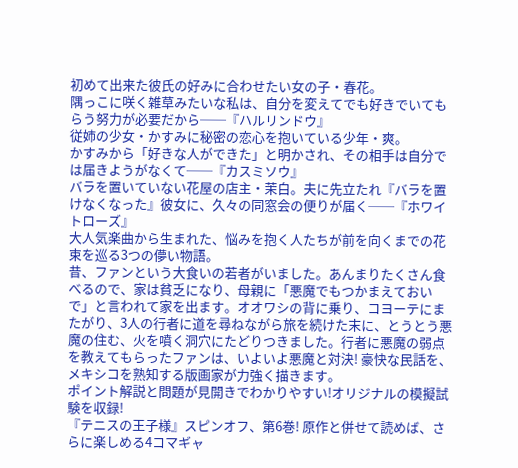初めて出来た彼氏の好みに合わせたい女の子・春花。
隅っこに咲く雑草みたいな私は、自分を変えてでも好きでいてもらう努力が必要だから──『ハルリンドウ』
従姉の少女・かすみに秘密の恋心を抱いている少年・爽。
かすみから「好きな人ができた」と明かされ、その相手は自分では届きようがなくて──『カスミソウ』
バラを置いていない花屋の店主・茉白。夫に先立たれ『バラを置けなくなった』彼女に、久々の同窓会の便りが届く──『ホワイトローズ』
大人気楽曲から生まれた、悩みを抱く人たちが前を向くまでの花束を巡る3つの儚い物語。
昔、ファンという大食いの若者がいました。あんまりたくさん食べるので、家は貧乏になり、母親に「悪魔でもつかまえておいで」と言われて家を出ます。オオワシの背に乗り、コヨーテにまたがり、3人の行者に道を尋ねながら旅を続けた末に、とうとう悪魔の住む、火を噴く洞穴にたどりつきました。行者に悪魔の弱点を教えてもらったファンは、いよいよ悪魔と対決! 豪快な民話を、メキシコを熟知する版画家が力強く描きます。
ポイント解説と問題が見開きでわかりやすい!オリジナルの模擬試験を収録!
『テニスの王子様』スピンオフ、第6巻! 原作と併せて読めば、さらに楽しめる4コマギャ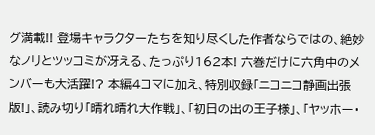グ満載!! 登場キャラクターたちを知り尽くした作者ならではの、絶妙なノリとツッコミが冴える、たっぷり162本! 六巻だけに六角中のメンバーも大活躍!? 本編4コマに加え、特別収録「ニコニコ静画出張版!」、読み切り「晴れ晴れ大作戦」、「初日の出の王子様」、「ヤッホー・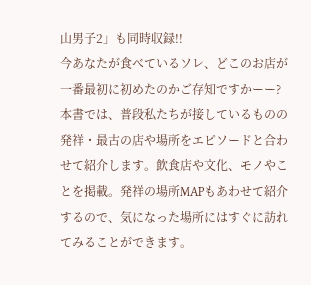山男子2」も同時収録!!
今あなたが食べているソレ、どこのお店が一番最初に初めたのかご存知ですかーー?
本書では、普段私たちが接しているものの発祥・最古の店や場所をエピソードと合わせて紹介します。飲食店や文化、モノやことを掲載。発祥の場所MAPもあわせて紹介するので、気になった場所にはすぐに訪れてみることができます。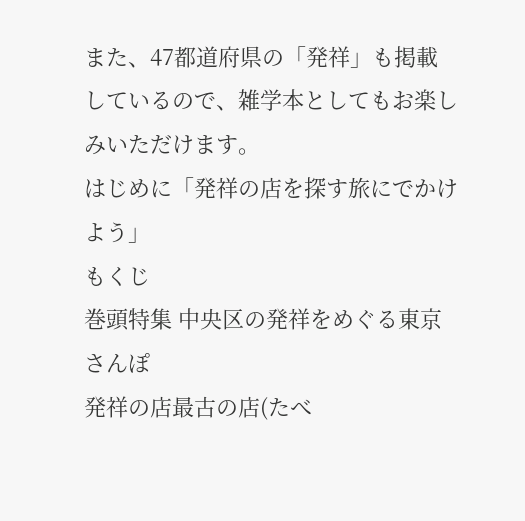また、47都道府県の「発祥」も掲載しているので、雑学本としてもお楽しみいただけます。
はじめに「発祥の店を探す旅にでかけよう」
もくじ
巻頭特集 中央区の発祥をめぐる東京さんぽ
発祥の店最古の店(たべ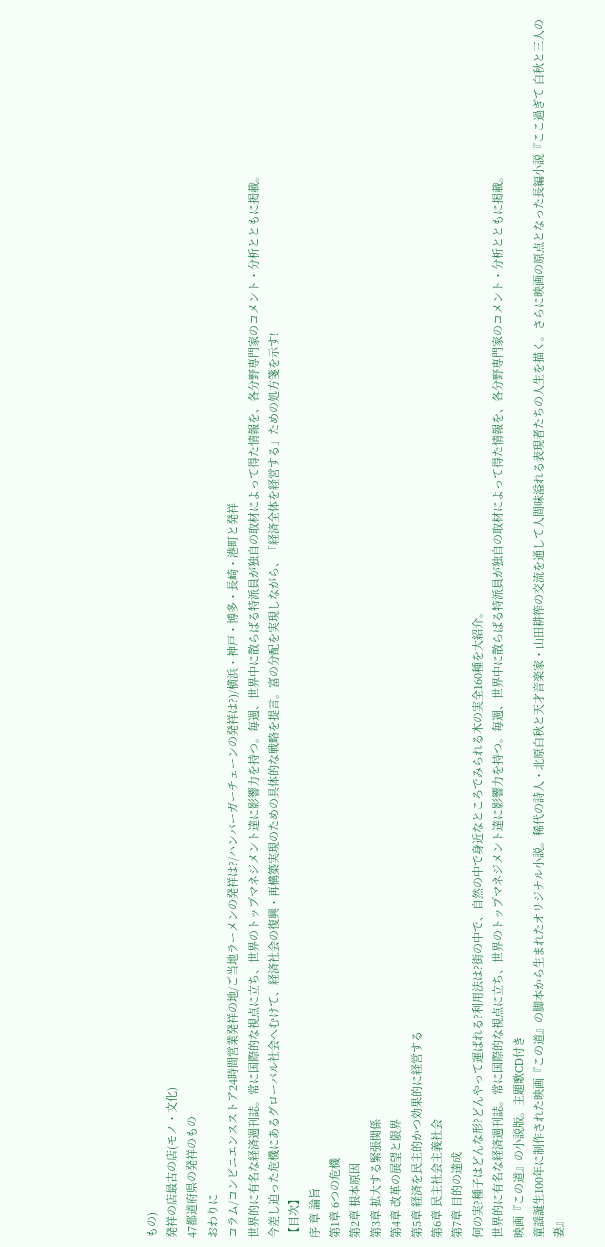もの)
発祥の店最古の店(モノ・文化)
47都道府県の発祥のもの
おわりに
コラム/コンビニエンスストア24時間営業発祥の地/ご当地ラーメンの発祥は?/ハンバーガーチェーンの発祥は?)/横浜・神戸・博多・長崎・港町と発祥
世界的に有名な経済週刊誌。常に国際的な視点に立ち、世界のトップマネジメント達に影響力を持つ。毎週、世界中に散らばる特派員が独自の取材によって得た情報を、各分野専門家のコメント・分析とともに掲載。
今差し迫った危機にあるグローバル社会へむけて、経済社会の復興・再構築実現のための具体的な戦略を提言。富の分配を実現しながら、「経済全体を経営する」ための処方箋を示す!
【目次】
序 章 論旨
第1章 6つの危機
第2章 根本原因
第3章 拡大する緊張関係
第4章 改革の展望と限界
第5章 経済を民主的かつ効果的に経営する
第6章 民主社会主義社会
第7章 目的の達成
何の実?種子はどんな形?どんやって運ばれる?利用法は?街の中で、自然の中で身近なところでみられる木の実全160種を大紹介。
世界的に有名な経済週刊誌。常に国際的な視点に立ち、世界のトップマネジメント達に影響力を持つ。毎週、世界中に散らばる特派員が独自の取材によって得た情報を、各分野専門家のコメント・分析とともに掲載。
映画『この道』の小説版。主題歌CD付き
童謡誕生100年に制作された映画『この道』の脚本から生まれたオリジナル小説。稀代の詩人・北原白秋と天才音楽家・山田耕筰の交流を通して人間味溢れる表現者たちの人生を描く。さらに映画の原点となった長編小説『ここ過ぎて 白秋と三人の妻』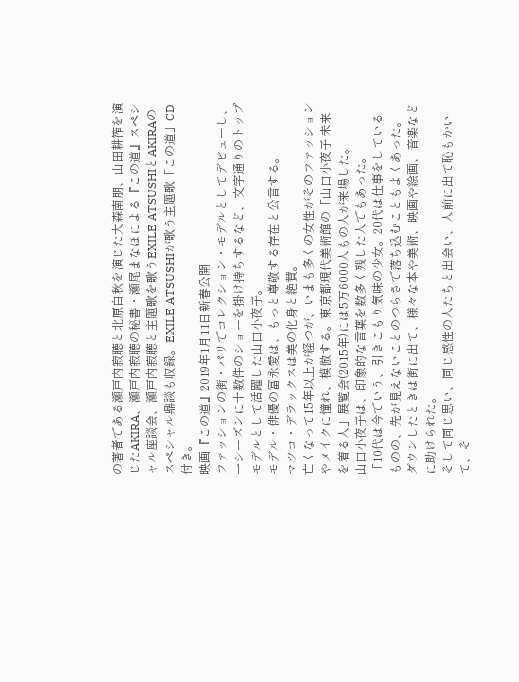の著者である瀬戸内寂聴と北原白秋を演じた大森南朋、山田耕筰を演じたAKIRA、瀬戸内寂聴の秘書・瀬尾まなほによる『この道』スペシャル座談会、瀬戸内寂聴と主題歌を歌うEXILE ATSUSHIとAKIRAのスペシャル鼎談も収録。EXILE ATSUSHIが歌う主題歌「この道」CD付き。
映画『この道』2019年1月11日新春公開
ファッションの街・パリでコレクション・モデルとしてデビューし、一シーズンに十数件のショーを掛け持ちするなど、文字通りのトップモデルとして活躍した山口小夜子。
モデル・俳優の冨永愛は、もっと尊敬する存在と公言する。
マツコ・デラックスは美の化身と絶賛。
亡くなって15年以上が経つが、いまも多くの女性がそのファッションやメイクに憧れ、模倣する。東京都現代美術館の「山口小夜子 未来を着る人」展覧会(2015年)には5万6000人もの人が来場した。
山口小夜子は、印象的な言葉を数多く残した人でもあった。
「10代は今でいう、引きこもり気味の少女。20代は仕事をしているものの、先が見えないことのつらさで落ち込むこともよくあった。
ダウンしたときは街に出て、様々な本や美術、映画や絵画、音楽などに助けられた。
そして同じ思い、同じ感性の人たちと出会い、人前に出て恥もかいて、そ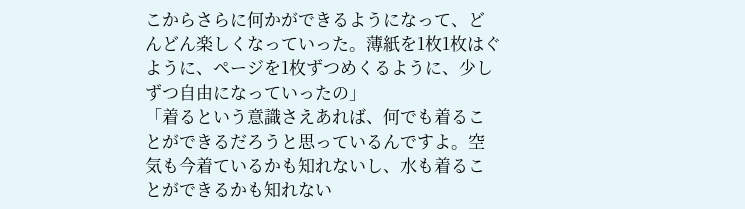こからさらに何かができるようになって、どんどん楽しくなっていった。薄紙を1枚1枚はぐように、ページを1枚ずつめくるように、少しずつ自由になっていったの」
「着るという意識さえあれば、何でも着ることができるだろうと思っているんですよ。空気も今着ているかも知れないし、水も着ることができるかも知れない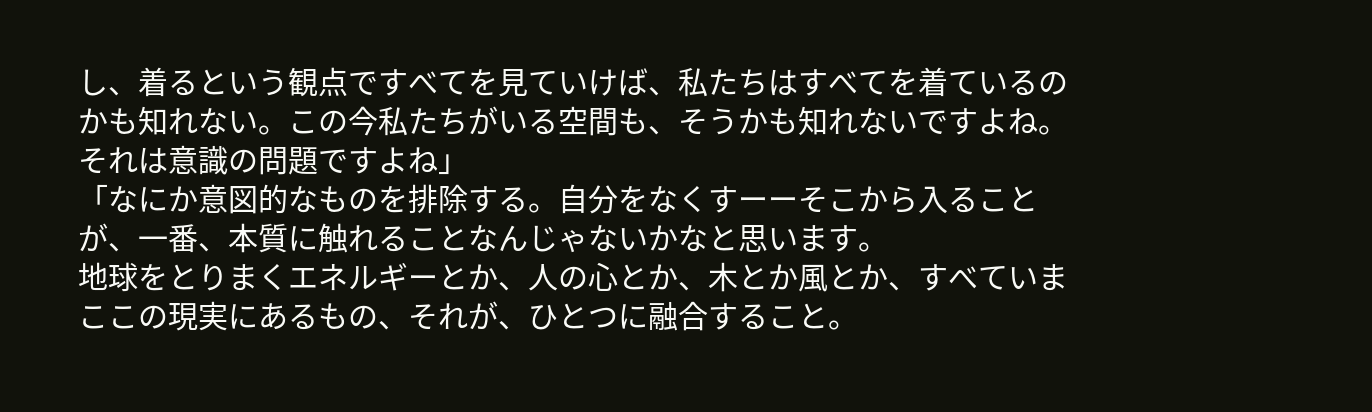し、着るという観点ですべてを見ていけば、私たちはすべてを着ているのかも知れない。この今私たちがいる空間も、そうかも知れないですよね。それは意識の問題ですよね」
「なにか意図的なものを排除する。自分をなくすーーそこから入ることが、一番、本質に触れることなんじゃないかなと思います。
地球をとりまくエネルギーとか、人の心とか、木とか風とか、すべていまここの現実にあるもの、それが、ひとつに融合すること。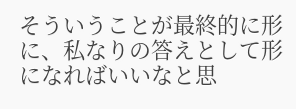そういうことが最終的に形に、私なりの答えとして形になればいいなと思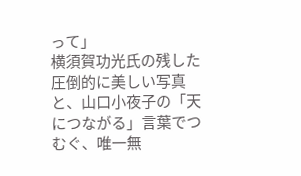って」
横須賀功光氏の残した圧倒的に美しい写真と、山口小夜子の「天につながる」言葉でつむぐ、唯一無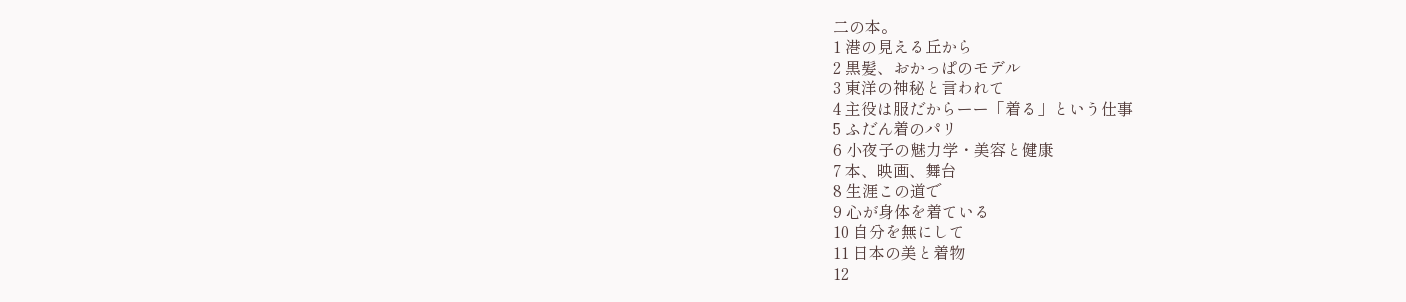二の本。
1 港の見える丘から
2 黒髪、おかっぱのモデル
3 東洋の神秘と言われて
4 主役は服だからーー「着る」という仕事
5 ふだん着のパリ
6 小夜子の魅力学・美容と健康
7 本、映画、舞台
8 生涯この道で
9 心が身体を着ている
10 自分を無にして
11 日本の美と着物
12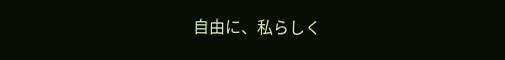自由に、私らしく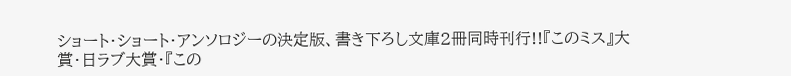ショート・ショート・アンソロジーの決定版、書き下ろし文庫2冊同時刊行!!『このミス』大賞・日ラブ大賞・『この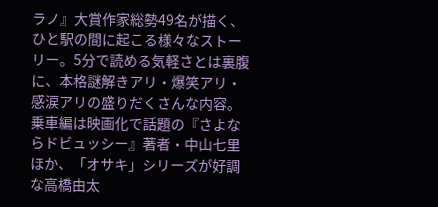ラノ』大賞作家総勢49名が描く、ひと駅の間に起こる様々なストーリー。5分で読める気軽さとは裏腹に、本格謎解きアリ・爆笑アリ・感涙アリの盛りだくさんな内容。乗車編は映画化で話題の『さよならドビュッシー』著者・中山七里ほか、「オサキ」シリーズが好調な高橋由太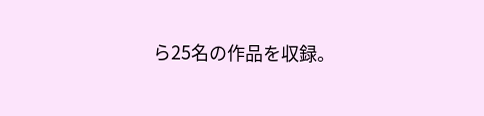ら25名の作品を収録。